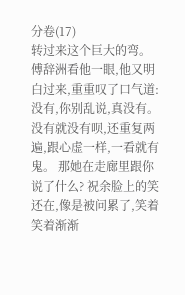分卷(17)
转过来这个巨大的弯。 傅辞洲看他一眼,他又明白过来,重重叹了口气道:没有,你别乱说,真没有。 没有就没有呗,还重复两遍,跟心虚一样,一看就有鬼。 那她在走廊里跟你说了什么? 祝余脸上的笑还在,像是被问累了,笑着笑着渐渐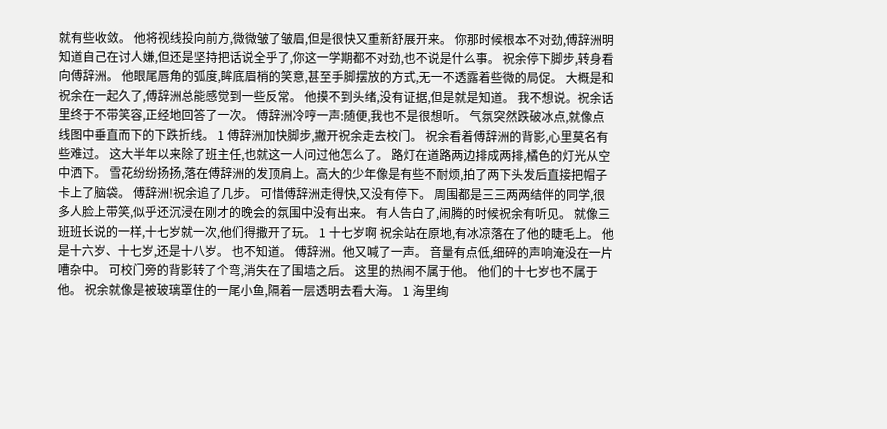就有些收敛。 他将视线投向前方,微微皱了皱眉,但是很快又重新舒展开来。 你那时候根本不对劲,傅辞洲明知道自己在讨人嫌,但还是坚持把话说全乎了,你这一学期都不对劲,也不说是什么事。 祝余停下脚步,转身看向傅辞洲。 他眼尾唇角的弧度,眸底眉梢的笑意,甚至手脚摆放的方式,无一不透露着些微的局促。 大概是和祝余在一起久了,傅辞洲总能感觉到一些反常。 他摸不到头绪,没有证据,但是就是知道。 我不想说。祝余话里终于不带笑容,正经地回答了一次。 傅辞洲冷哼一声:随便,我也不是很想听。 气氛突然跌破冰点,就像点线图中垂直而下的下跌折线。 1 傅辞洲加快脚步,撇开祝余走去校门。 祝余看着傅辞洲的背影,心里莫名有些难过。 这大半年以来除了班主任,也就这一人问过他怎么了。 路灯在道路两边排成两排,橘色的灯光从空中洒下。 雪花纷纷扬扬,落在傅辞洲的发顶肩上。高大的少年像是有些不耐烦,拍了两下头发后直接把帽子卡上了脑袋。 傅辞洲!祝余追了几步。 可惜傅辞洲走得快,又没有停下。 周围都是三三两两结伴的同学,很多人脸上带笑,似乎还沉浸在刚才的晚会的氛围中没有出来。 有人告白了,闹腾的时候祝余有听见。 就像三班班长说的一样,十七岁就一次,他们得撒开了玩。 1 十七岁啊 祝余站在原地,有冰凉落在了他的睫毛上。 他是十六岁、十七岁,还是十八岁。 也不知道。 傅辞洲。他又喊了一声。 音量有点低,细碎的声响淹没在一片嘈杂中。 可校门旁的背影转了个弯,消失在了围墙之后。 这里的热闹不属于他。 他们的十七岁也不属于他。 祝余就像是被玻璃罩住的一尾小鱼,隔着一层透明去看大海。 1 海里绚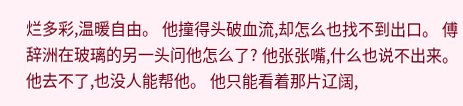烂多彩,温暖自由。 他撞得头破血流,却怎么也找不到出口。 傅辞洲在玻璃的另一头问他怎么了? 他张张嘴,什么也说不出来。 他去不了,也没人能帮他。 他只能看着那片辽阔,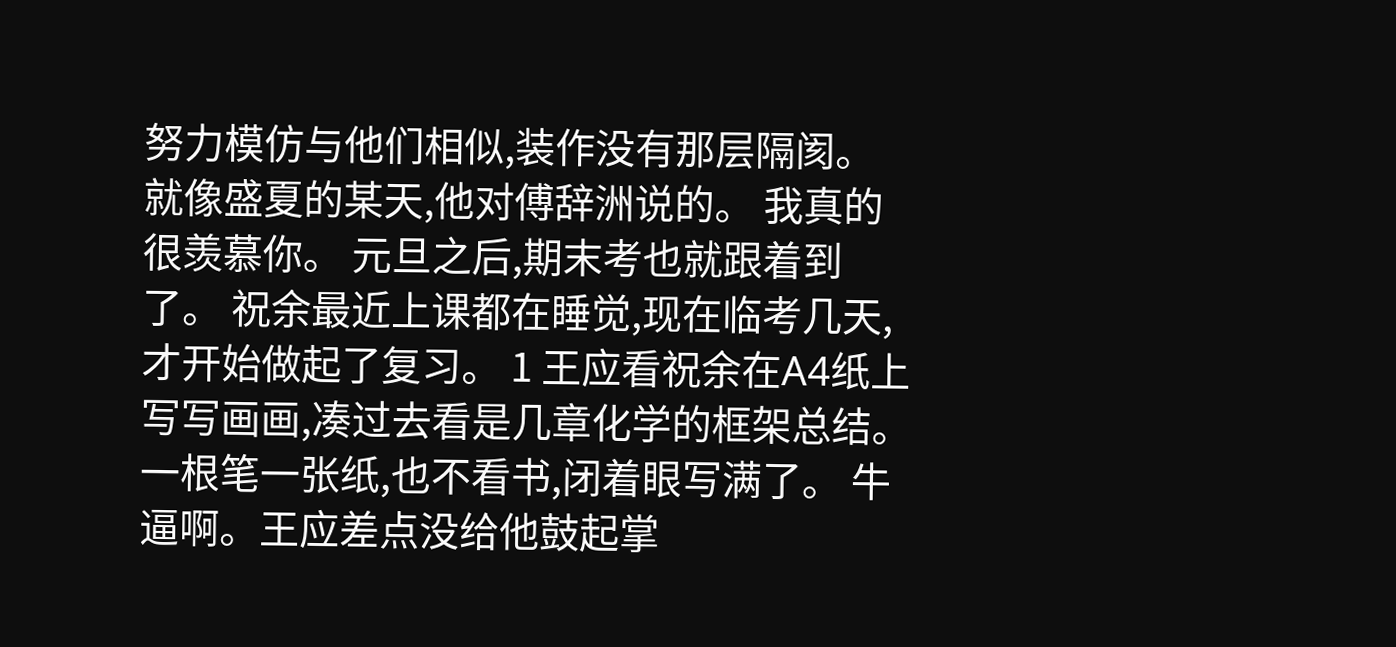努力模仿与他们相似,装作没有那层隔阂。 就像盛夏的某天,他对傅辞洲说的。 我真的很羡慕你。 元旦之后,期末考也就跟着到了。 祝余最近上课都在睡觉,现在临考几天,才开始做起了复习。 1 王应看祝余在A4纸上写写画画,凑过去看是几章化学的框架总结。 一根笔一张纸,也不看书,闭着眼写满了。 牛逼啊。王应差点没给他鼓起掌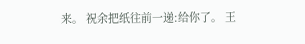来。 祝余把纸往前一递:给你了。 王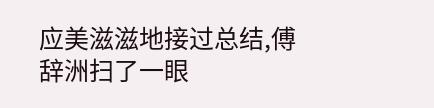应美滋滋地接过总结,傅辞洲扫了一眼